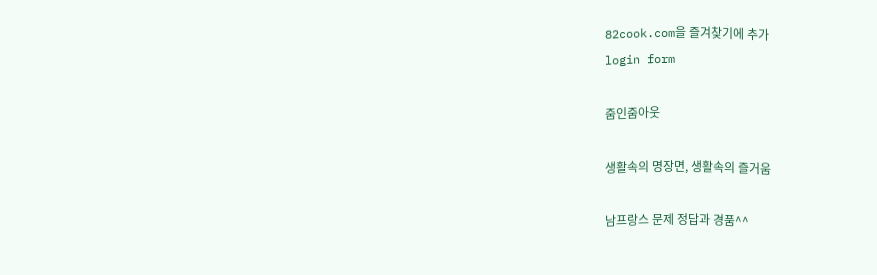82cook.com을 즐겨찾기에 추가
login form

줌인줌아웃

생활속의 명장면, 생활속의 즐거움

남프랑스 문제 정답과 경품^^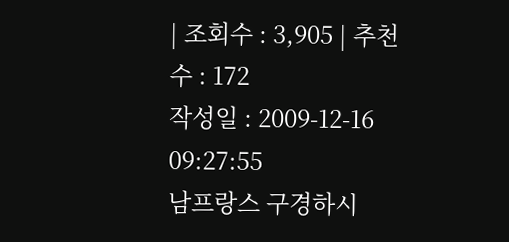| 조회수 : 3,905 | 추천수 : 172
작성일 : 2009-12-16 09:27:55
남프랑스 구경하시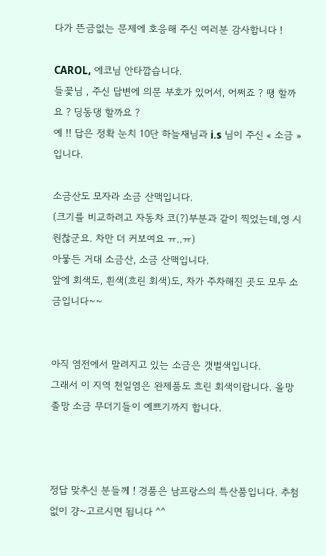다가 뜬금없는 문제에 호응해 주신 여러분 감사합니다 !

CAROL, 에코님 안타깝습니다.
들꽃님 , 주신 답변에 의문 부호가 있어서, 어쩌죠 ? 땡 할까요 ? 딩동댕 할까요 ?
예 !! 답은 정확 눈치 10단 하늘재님과 i.s 님이 주신 « 소금 » 입니다.

소금산도 모자라 소금 산맥입니다.
(크기를 비교하려고 자동차 코(?)부분과 같이 찍었는데,영 시원찮군요. 차만 더 커보여요 ㅠ..ㅠ)
아뭏든 거대 소금산, 소금 산맥입니다.
앞에 회색도, 흰색(흐린 회색)도, 차가 주차해진 곳도 모두 소금입니다~~


아직 염전에서 말려지고 있는 소금은 갯벌색입니다.
그래서 이 지역 천일염은 완제품도 흐린 회색이랍니다. 올망졸망 소금 무더기들이 예쁘기까지 합니다.



정답 맞추신 분들께 ! 경품은 남프랑스의 특산품입니다. 추첨없이 걍~고르시면 됩니다 ^^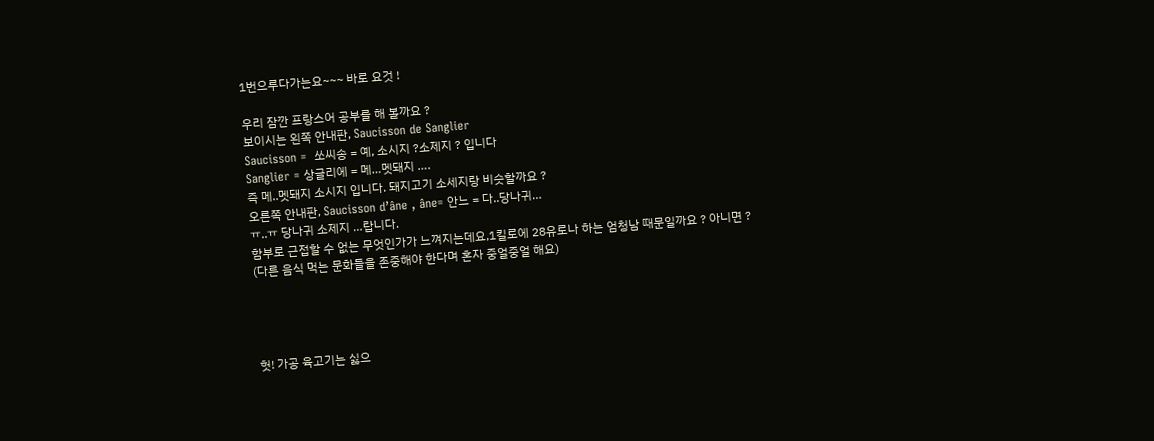1번으루다가는요~~~ 바로 요것 !

우리 잠깐 프랑스어 공부를 해 볼까요 ?
보이시는 왼쪽 안내판, Saucisson de Sanglier
Saucisson =  쏘씨송 = 예, 소시지 ?소제지 ? 입니다
Sanglier = 상글리에 = 메…멧돼지 ….
즉 메..멧돼지 소시지 입니다. 돼지고기 소세지랑 비슷할까요 ?
오른쪽 안내판, Saucisson d’âne , âne= 안느 = 다..당나귀…
ㅠ..ㅠ 당나귀 소제지 …랍니다.
함부로 근접할 수 없는 무엇인가가 느껴지는데요,1킬로에 28유로나 하는 엄청남 때문일까요 ? 아니면 ?
(다른 음식 먹는 문화들을 존중해야 한다며 혼자 중얼중얼 해요)




헛! 가공 육고기는 싫으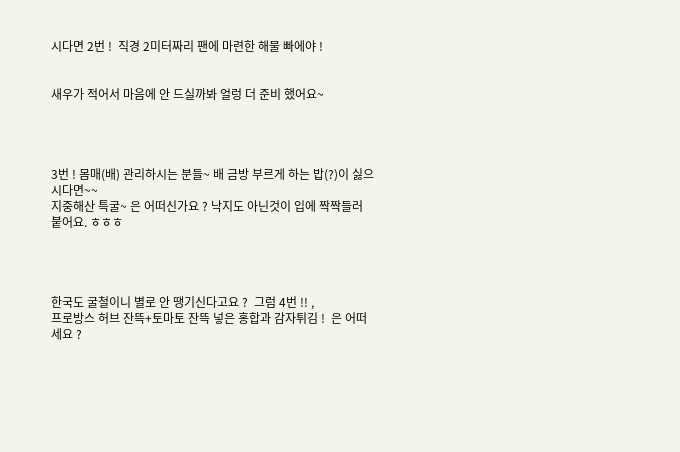시다면 2번 !  직경 2미터짜리 팬에 마련한 해물 빠에야 !


새우가 적어서 마음에 안 드실까봐 얼렁 더 준비 했어요~




3번 ! 몸매(배) 관리하시는 분들~ 배 금방 부르게 하는 밥(?)이 싫으시다면~~
지중해산 특굴~ 은 어떠신가요 ? 낙지도 아닌것이 입에 짝짝들러 붙어요. ㅎㅎㅎ




한국도 굴철이니 별로 안 땡기신다고요 ?  그럼 4번 !! ,
프로방스 허브 잔뜩+토마토 잔뜩 넣은 홍합과 감자튀김 !  은 어떠세요 ?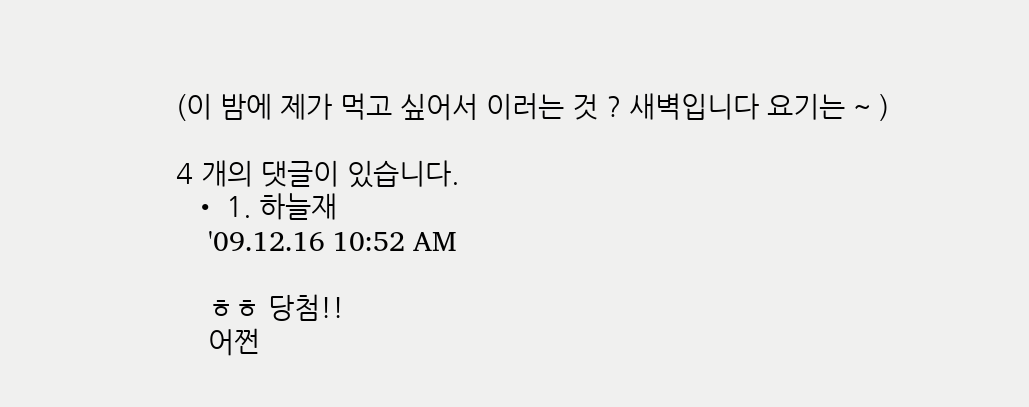(이 밤에 제가 먹고 싶어서 이러는 것 ? 새벽입니다 요기는 ~ )

4 개의 댓글이 있습니다.
  • 1. 하늘재
    '09.12.16 10:52 AM

    ㅎㅎ 당첨!!
    어쩐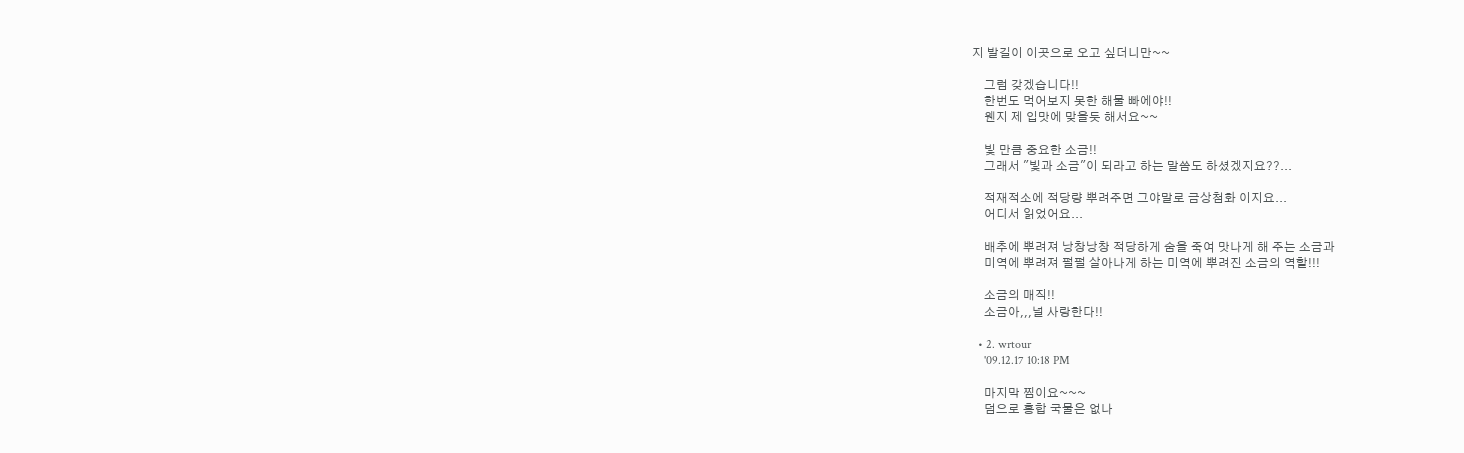지 발길이 이곳으로 오고 싶더니만~~

    그럼 갖겠습니다!!
    한번도 먹어보지 못한 해물 빠에야!!
    웬지 제 입맛에 맞을듯 해서요~~

    빛 만큼 중요한 소금!!
    그래서 "빛과 소금"이 되라고 하는 말씀도 하셨겠지요??...

    적재적소에 적당량 뿌려주면 그야말로 금상첨화 이지요...
    어디서 읽었어요...

    배추에 뿌려져 낭창낭창 적당하게 숨을 죽여 맛나게 해 주는 소금과
    미역에 뿌려져 펄펄 살아나게 하는 미역에 뿌려진 소금의 역할!!!

    소금의 매직!!
    소금아,,,널 사랑한다!!

  • 2. wrtour
    '09.12.17 10:18 PM

    마지막 찜이요~~~
    덤으로 홍합 국물은 없나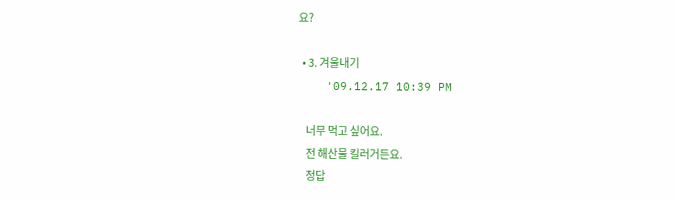요?

  • 3. 겨울내기
    '09.12.17 10:39 PM

    너무 먹고 싶어요.
    전 해산물 킬러거든요.
    정답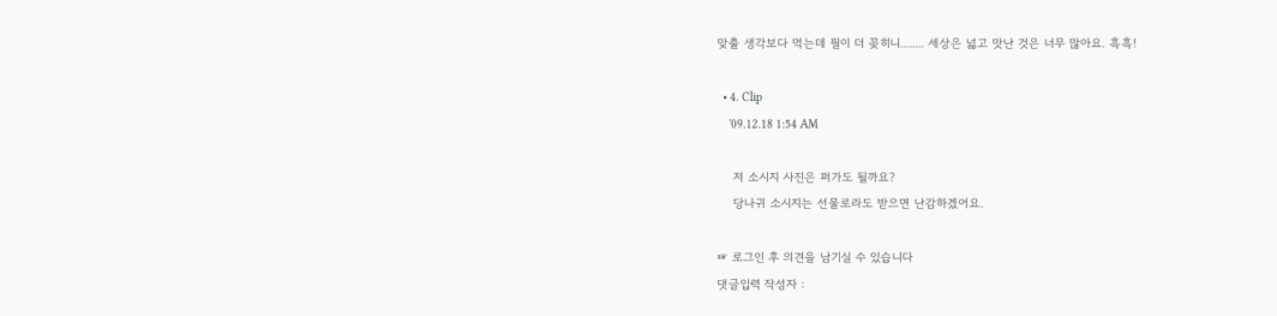맞출 생각보다 먹는데 필이 더 꽂히니........ 세상은 넓고 맛난 것은 너무 많아요. 흑흑!

  • 4. Clip
    '09.12.18 1:54 AM

    저 소시지 사진은 퍼가도 될까요?
    당나귀 소시지는 선물로라도 받으면 난감하겠어요.

☞ 로그인 후 의견을 남기실 수 있습니다
댓글입력 작성자 :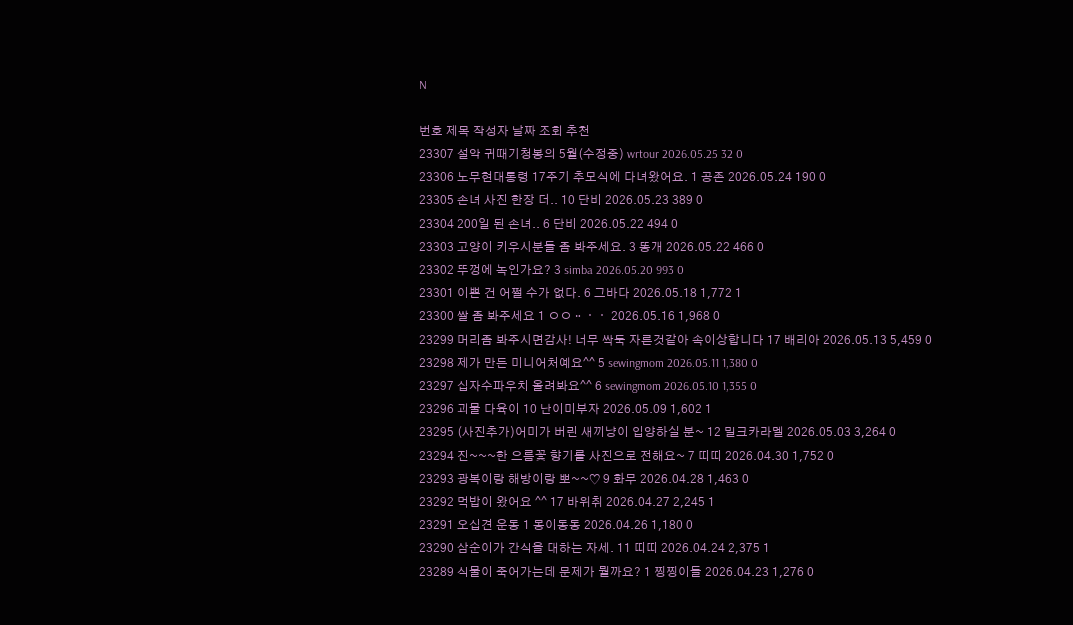N

번호 제목 작성자 날짜 조회 추천
23307 설악 귀때기청봉의 5월(수정중) wrtour 2026.05.25 32 0
23306 노무현대통령 17주기 추모식에 다녀왔어요. 1 공존 2026.05.24 190 0
23305 손녀 사진 한장 더.. 10 단비 2026.05.23 389 0
23304 200일 된 손녀.. 6 단비 2026.05.22 494 0
23303 고양이 키우시분들 좀 봐주세요. 3 똥개 2026.05.22 466 0
23302 뚜껑에 녹인가요? 3 simba 2026.05.20 993 0
23301 이쁜 건 어쩔 수가 없다. 6 그바다 2026.05.18 1,772 1
23300 쌀 좀 봐주세요 1 ㅇㅇᆢㆍㆍ 2026.05.16 1,968 0
23299 머리좀 봐주시면감사! 너무 싹둑 자른것같아 속이상합니다 17 배리아 2026.05.13 5,459 0
23298 제가 만든 미니어처예요^^ 5 sewingmom 2026.05.11 1,380 0
23297 십자수파우치 올려봐요^^ 6 sewingmom 2026.05.10 1,355 0
23296 괴물 다육이 10 난이미부자 2026.05.09 1,602 1
23295 (사진추가)어미가 버린 새끼냥이 입양하실 분~ 12 밀크카라멜 2026.05.03 3,264 0
23294 진~~~한 으름꽃 향기를 사진으로 전해요~ 7 띠띠 2026.04.30 1,752 0
23293 광복이랑 해방이랑 뽀~~♡ 9 화무 2026.04.28 1,463 0
23292 먹밥이 왔어요 ^^ 17 바위취 2026.04.27 2,245 1
23291 오십견 운동 1 몽이동동 2026.04.26 1,180 0
23290 삼순이가 간식을 대하는 자세. 11 띠띠 2026.04.24 2,375 1
23289 식물이 죽어가는데 문제가 뭘까요? 1 찡찡이들 2026.04.23 1,276 0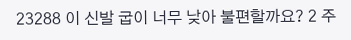23288 이 신발 굽이 너무 낮아 불편할까요? 2 주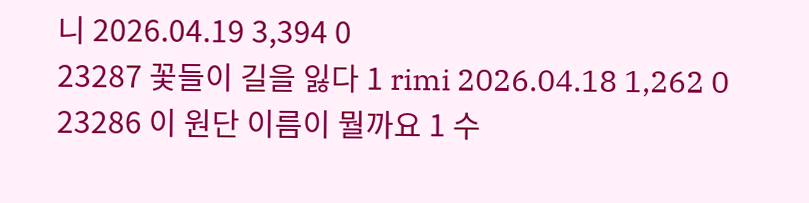니 2026.04.19 3,394 0
23287 꽃들이 길을 잃다 1 rimi 2026.04.18 1,262 0
23286 이 원단 이름이 뭘까요 1 수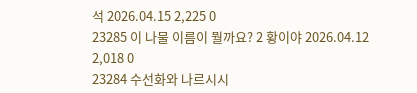석 2026.04.15 2,225 0
23285 이 나물 이름이 뭘까요? 2 황이야 2026.04.12 2,018 0
23284 수선화와 나르시시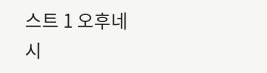스트 1 오후네시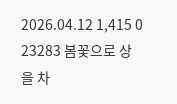2026.04.12 1,415 0
23283 봄꽃으로 상을 차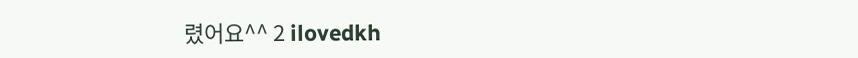렸어요^^ 2 ilovedkh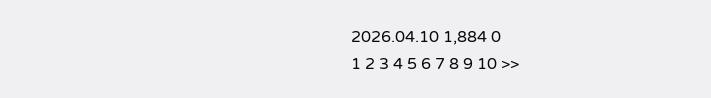2026.04.10 1,884 0
1 2 3 4 5 6 7 8 9 10 >>